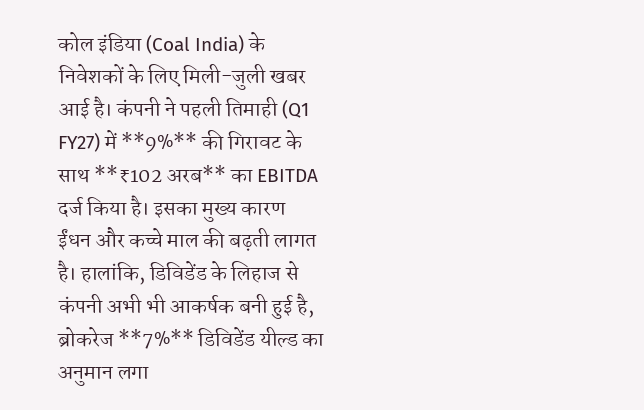कोल इंडिया (Coal India) के निवेशकों के लिए मिली-जुली खबर आई है। कंपनी ने पहली तिमाही (Q1 FY27) में **9%** की गिरावट के साथ **₹102 अरब** का EBITDA दर्ज किया है। इसका मुख्य कारण ईंधन और कच्चे माल की बढ़ती लागत है। हालांकि, डिविडेंड के लिहाज से कंपनी अभी भी आकर्षक बनी हुई है, ब्रोकरेज **7%** डिविडेंड यील्ड का अनुमान लगा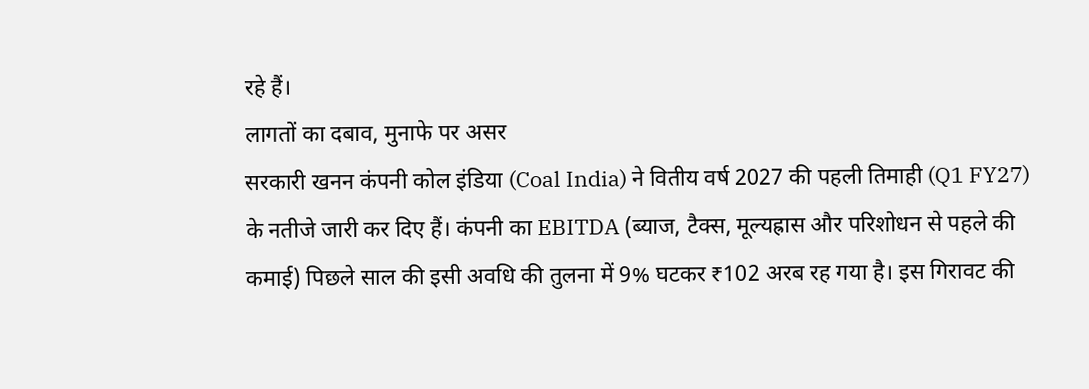रहे हैं।
लागतों का दबाव, मुनाफे पर असर
सरकारी खनन कंपनी कोल इंडिया (Coal India) ने वितीय वर्ष 2027 की पहली तिमाही (Q1 FY27) के नतीजे जारी कर दिए हैं। कंपनी का EBITDA (ब्याज, टैक्स, मूल्यह्रास और परिशोधन से पहले की कमाई) पिछले साल की इसी अवधि की तुलना में 9% घटकर ₹102 अरब रह गया है। इस गिरावट की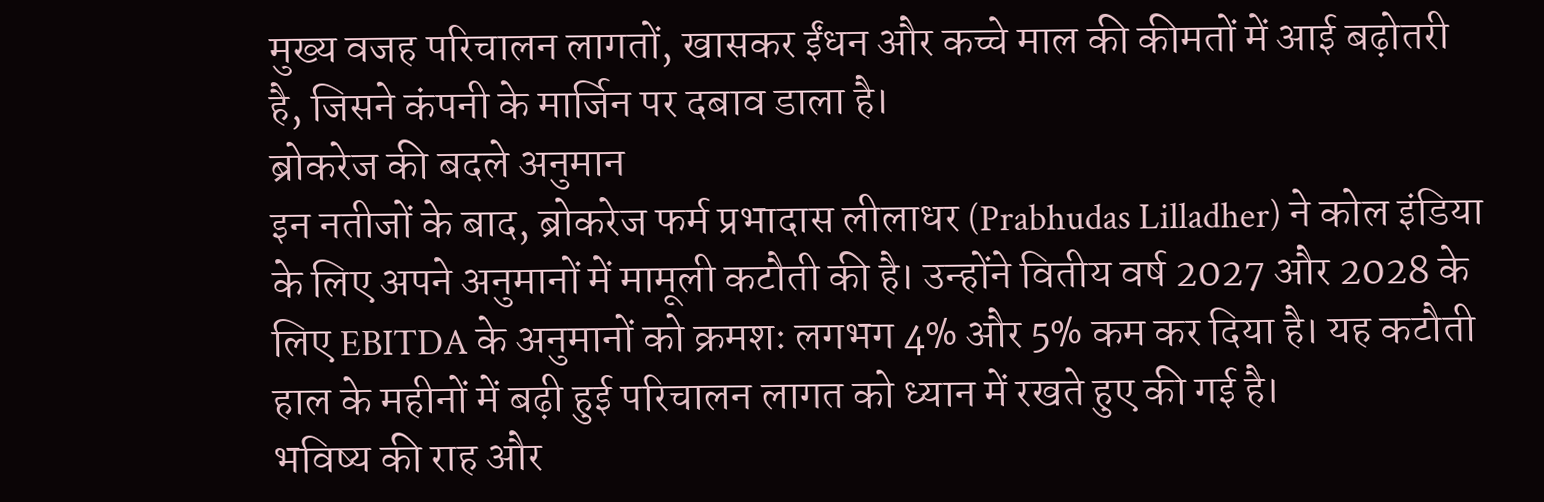मुख्य वजह परिचालन लागतों, खासकर ईंधन और कच्चे माल की कीमतों में आई बढ़ोतरी है, जिसने कंपनी के मार्जिन पर दबाव डाला है।
ब्रोकरेज की बदले अनुमान
इन नतीजों के बाद, ब्रोकरेज फर्म प्रभादास लीलाधर (Prabhudas Lilladher) ने कोल इंडिया के लिए अपने अनुमानों में मामूली कटौती की है। उन्होंने वितीय वर्ष 2027 और 2028 के लिए EBITDA के अनुमानों को क्रमशः लगभग 4% और 5% कम कर दिया है। यह कटौती हाल के महीनों में बढ़ी हुई परिचालन लागत को ध्यान में रखते हुए की गई है।
भविष्य की राह और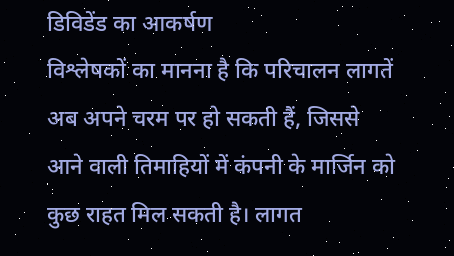डिविडेंड का आकर्षण
विश्लेषकों का मानना है कि परिचालन लागतें अब अपने चरम पर हो सकती हैं, जिससे आने वाली तिमाहियों में कंपनी के मार्जिन को कुछ राहत मिल सकती है। लागत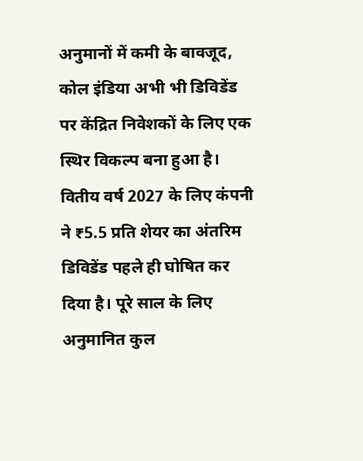अनुमानों में कमी के बावजूद, कोल इंडिया अभी भी डिविडेंड पर केंद्रित निवेशकों के लिए एक स्थिर विकल्प बना हुआ है। वितीय वर्ष 2027 के लिए कंपनी ने ₹5.5 प्रति शेयर का अंतरिम डिविडेंड पहले ही घोषित कर दिया है। पूरे साल के लिए अनुमानित कुल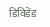डिविडेंड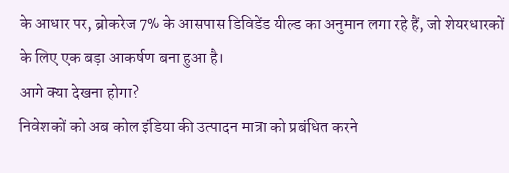के आधार पर, ब्रोकरेज 7% के आसपास डिविडेंड यील्ड का अनुमान लगा रहे हैं, जो शेयरधारकों के लिए एक बड़ा आकर्षण बना हुआ है।
आगे क्या देखना होगा?
निवेशकों को अब कोल इंडिया की उत्पादन मात्रा को प्रबंधित करने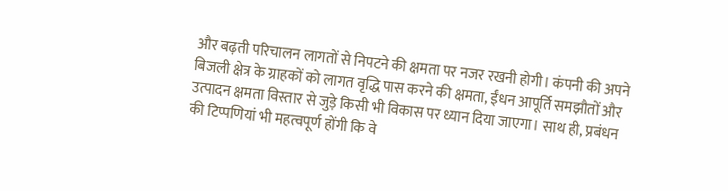और बढ़ती परिचालन लागतों से निपटने की क्षमता पर नजर रखनी होगी। कंपनी की अपने बिजली क्षेत्र के ग्राहकों को लागत वृद्धि पास करने की क्षमता, ईंधन आपूर्ति समझौतों और उत्पादन क्षमता विस्तार से जुड़े किसी भी विकास पर ध्यान दिया जाएगा। साथ ही, प्रबंधन की टिप्पणियां भी महत्वपूर्ण होंगी कि वे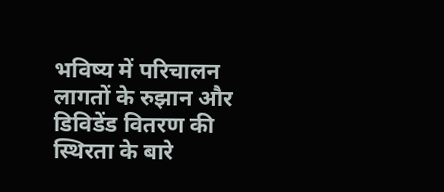भविष्य में परिचालन लागतों के रुझान और डिविडेंड वितरण की स्थिरता के बारे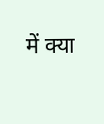में क्या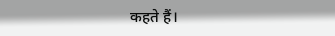कहते हैं।